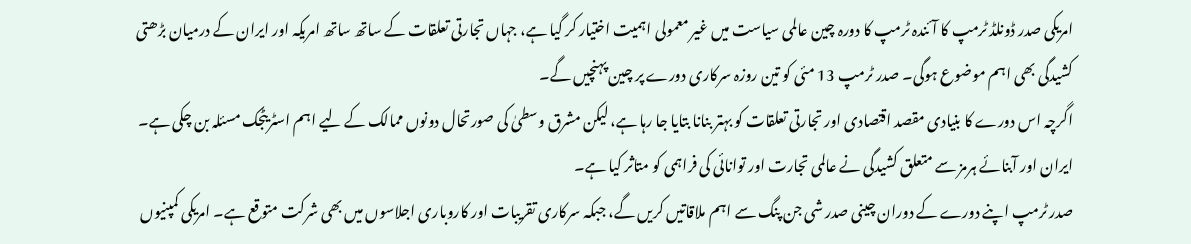امریکی صدر ڈونلڈ ٹرمپ کا آئندہ ٹرمپ کا دورہ چین عالمی سیاست میں غیر معمولی اہمیت اختیار کر گیا ہے، جہاں تجارتی تعلقات کے ساتھ ساتھ امریکہ اور ایران کے درمیان بڑھتی کشیدگی بھی اہم موضوع ہوگی۔ صدر ٹرمپ 13 مئی کو تین روزہ سرکاری دورے پر چین پہنچیں گے۔
اگرچہ اس دورے کا بنیادی مقصد اقتصادی اور تجارتی تعلقات کو بہتر بنانا بتایا جا رہا ہے، لیکن مشرق وسطیٰ کی صورتحال دونوں ممالک کے لیے اہم اسٹریٹجک مسئلہ بن چکی ہے۔ ایران اور آبنائے ہرمز سے متعلق کشیدگی نے عالمی تجارت اور توانائی کی فراہمی کو متاثر کیا ہے۔
صدر ٹرمپ اپنے دورے کے دوران چینی صدر شی جن پنگ سے اہم ملاقاتیں کریں گے، جبکہ سرکاری تقریبات اور کاروباری اجلاسوں میں بھی شرکت متوقع ہے۔ امریکی کمپنیوں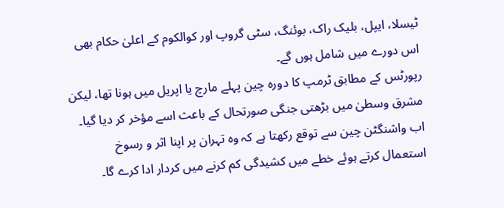ٹیسلا، ایپل، بلیک راک، بوئنگ، سٹی گروپ اور کوالکوم کے اعلیٰ حکام بھی اس دورے میں شامل ہوں گے۔
رپورٹس کے مطابق ٹرمپ کا دورہ چین پہلے مارچ یا اپریل میں ہونا تھا، لیکن مشرق وسطیٰ میں بڑھتی جنگی صورتحال کے باعث اسے مؤخر کر دیا گیا۔ اب واشنگٹن چین سے توقع رکھتا ہے کہ وہ تہران پر اپنا اثر و رسوخ استعمال کرتے ہوئے خطے میں کشیدگی کم کرنے میں کردار ادا کرے گا۔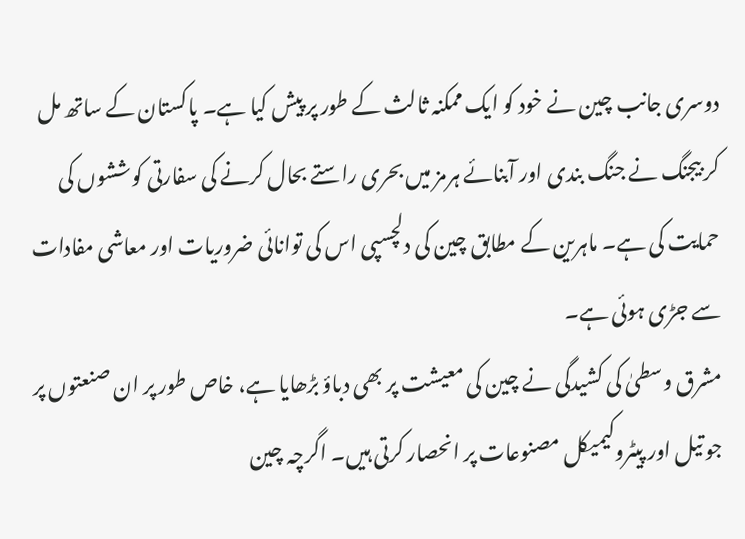دوسری جانب چین نے خود کو ایک ممکنہ ثالث کے طور پر پیش کیا ہے۔ پاکستان کے ساتھ مل کر بیجنگ نے جنگ بندی اور آبنائے ہرمز میں بحری راستے بحال کرنے کی سفارتی کوششوں کی حمایت کی ہے۔ ماہرین کے مطابق چین کی دلچسپی اس کی توانائی ضروریات اور معاشی مفادات سے جڑی ہوئی ہے۔
مشرق وسطیٰ کی کشیدگی نے چین کی معیشت پر بھی دباؤ بڑھایا ہے، خاص طور پر ان صنعتوں پر جو تیل اور پیٹروکیمیکل مصنوعات پر انحصار کرتی ہیں۔ اگرچہ چین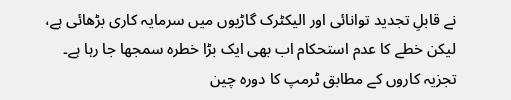نے قابلِ تجدید توانائی اور الیکٹرک گاڑیوں میں سرمایہ کاری بڑھائی ہے، لیکن خطے کا عدم استحکام اب بھی ایک بڑا خطرہ سمجھا جا رہا ہے۔
تجزیہ کاروں کے مطابق ٹرمپ کا دورہ چین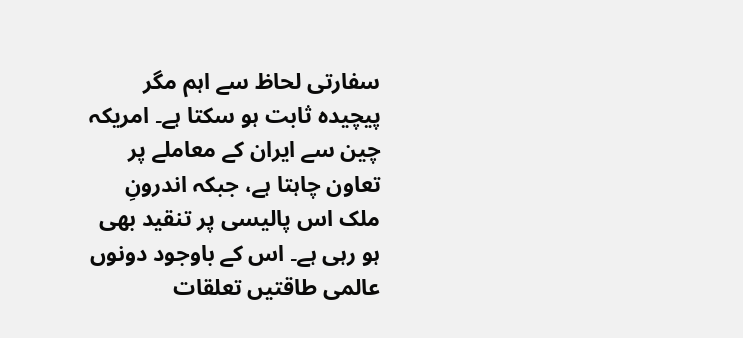سفارتی لحاظ سے اہم مگر پیچیدہ ثابت ہو سکتا ہے۔ امریکہ چین سے ایران کے معاملے پر تعاون چاہتا ہے، جبکہ اندرونِ ملک اس پالیسی پر تنقید بھی ہو رہی ہے۔ اس کے باوجود دونوں عالمی طاقتیں تعلقات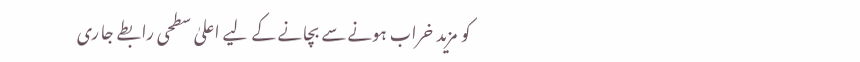کو مزید خراب ہونے سے بچانے کے لیے اعلیٰ سطحی رابطے جاری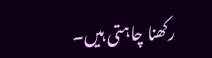رکھنا چاہتی ہیں۔